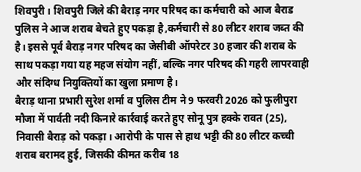शिवपुरी। शिवपुरी जिले की बैराड़ नगर परिषद का कर्मचारी को आज बैराड पुलिस ने आज शराब बेचते हुए पकड़ा है,कर्मचारी से 80 लीटर शराब जब्त की है। इससे पूर्व बैराड़ नगर परिषद का जेसीबी ऑपरेटर 30 हजार की शराब के साथ पकड़ा गया यह महज संयोग नहीं, बल्कि नगर परिषद की गहरी लापरवाही और संदिग्ध नियुक्तियों का खुला प्रमाण है।
बैराड़ थाना प्रभारी सुरेश शर्मा व पुलिस टीम ने 9 फरवरी 2026 को फुलीपुरा मौजा में पार्वती नदी किनारे कार्रवाई करते हुए सोनू पुत्र हक्के रावत (25), निवासी बैराड़ को पकड़ा। आरोपी के पास से हाथ भट्टी की 80 लीटर कच्ची शराब बरामद हुई, जिसकी कीमत करीब 18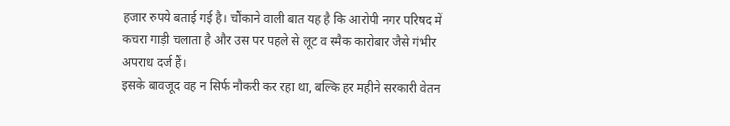हजार रुपये बताई गई है। चौंकाने वाली बात यह है कि आरोपी नगर परिषद में कचरा गाड़ी चलाता है और उस पर पहले से लूट व स्मैक कारोबार जैसे गंभीर अपराध दर्ज हैं।
इसके बावजूद वह न सिर्फ नौकरी कर रहा था, बल्कि हर महीने सरकारी वेतन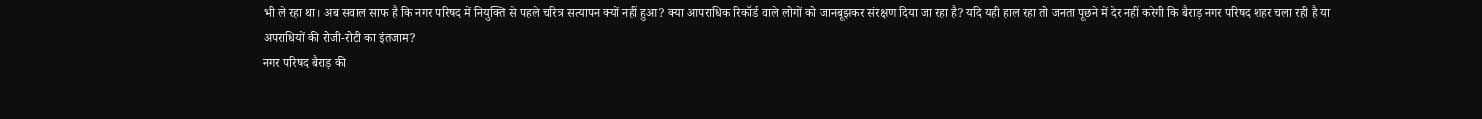भी ले रहा था। अब सवाल साफ है कि नगर परिषद में नियुक्ति से पहले चरित्र सत्यापन क्यों नहीं हुआ? क्या आपराधिक रिकॉर्ड वाले लोगों को जानबूझकर संरक्षण दिया जा रहा है? यदि यही हाल रहा तो जनता पूछने में देर नहीं करेगी कि बैराड़ नगर परिषद शहर चला रही है या
अपराधियों की रोजी-रोटी का इंतजाम?
नगर परिषद बैराड़ की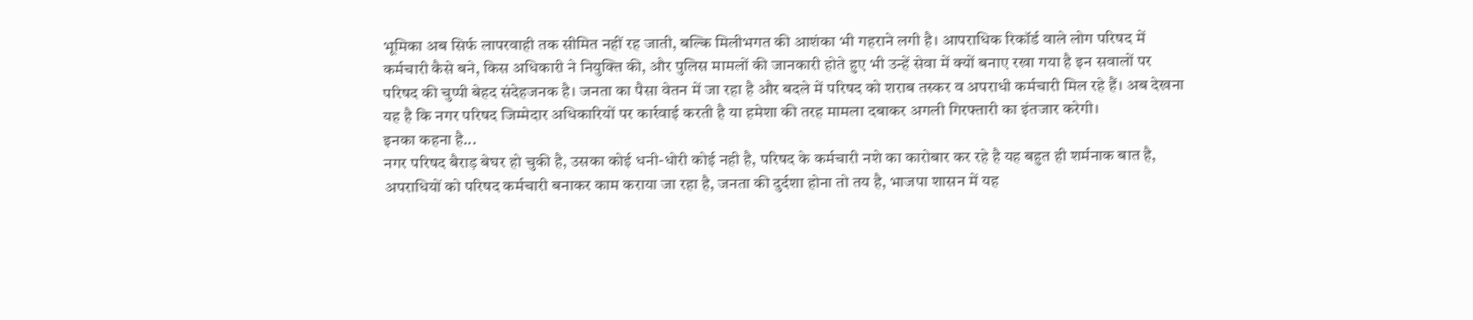भूमिका अब सिर्फ लापरवाही तक सीमित नहीं रह जाती, बल्कि मिलीभगत की आशंका भी गहराने लगी है। आपराधिक रिकॉर्ड वाले लोग परिषद में कर्मचारी कैसे बने, किस अधिकारी ने नियुक्ति की, और पुलिस मामलों की जानकारी होते हुए भी उन्हें सेवा में क्यों बनाए रखा गया है इन सवालों पर परिषद की चुप्पी बेहद संदेहजनक है। जनता का पैसा वेतन में जा रहा है और बदले में परिषद को शराब तस्कर व अपराधी कर्मचारी मिल रहे हैं। अब देखना यह है कि नगर परिषद जिम्मेदार अधिकारियों पर कार्रवाई करती है या हमेशा की तरह मामला दबाकर अगली गिरफ्तारी का इंतजार करेगी।
इनका कहना है...
नगर परिषद बैराड़ बेघर हो चुकी है, उसका कोई धनी-धोरी कोई नही है, परिषद के कर्मचारी नशे का कारोबार कर रहे है यह बहुत ही शर्मनाक बात है, अपराधियों को परिषद कर्मचारी बनाकर काम कराया जा रहा है, जनता की दुर्दशा होना तो तय है, भाजपा शासन में यह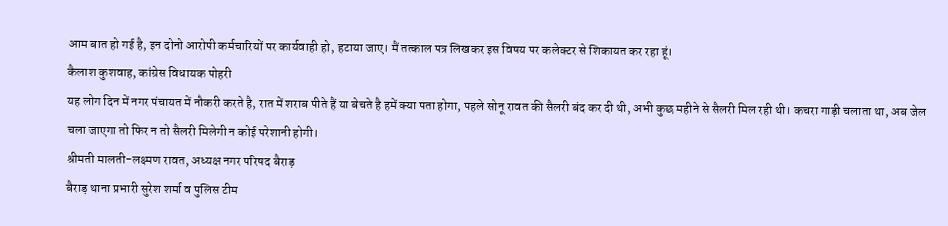आम बात हो गई है, इन दोनो आरोपी कर्मचारियों पर कार्यवाही हो, हटाया जाए। मैं तत्काल पत्र लिखकर इस विषय पर कलेक्टर से शिकायत कर रहा हूं।
कैलाश कुशवाह, कांग्रेस विधायक पोहरी
यह लोग दिन में नगर पंचायत में नौकरी करते है, रात में शराब पीते हैं या बेचते है हमें क्या पता होगा, पहले सोनू रावत की सैलरी बंद कर दी थी, अभी कुछ महीने से सैलरी मिल रही थी। कचरा गाड़ी चलाता था, अब जेल चला जाएगा तो फिर न तो सैलरी मिलेगी न कोई परेशानी होगी।
श्रीमती मालती-लक्ष्मण रावत, अध्यक्ष नगर परिषद बैराड़
बैराड़ थाना प्रभारी सुरेश शर्मा व पुलिस टीम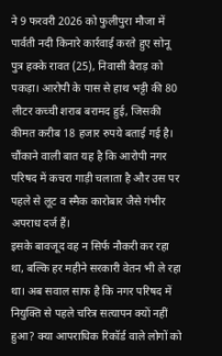ने 9 फरवरी 2026 को फुलीपुरा मौजा में पार्वती नदी किनारे कार्रवाई करते हुए सोनू पुत्र हक्के रावत (25), निवासी बैराड़ को पकड़ा। आरोपी के पास से हाथ भट्टी की 80 लीटर कच्ची शराब बरामद हुई, जिसकी कीमत करीब 18 हजार रुपये बताई गई है। चौंकाने वाली बात यह है कि आरोपी नगर परिषद में कचरा गाड़ी चलाता है और उस पर पहले से लूट व स्मैक कारोबार जैसे गंभीर अपराध दर्ज हैं।
इसके बावजूद वह न सिर्फ नौकरी कर रहा था, बल्कि हर महीने सरकारी वेतन भी ले रहा था। अब सवाल साफ है कि नगर परिषद में नियुक्ति से पहले चरित्र सत्यापन क्यों नहीं हुआ? क्या आपराधिक रिकॉर्ड वाले लोगों को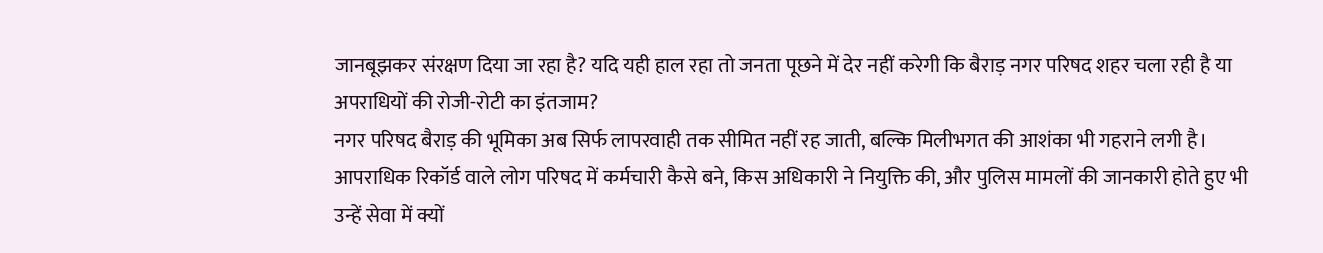जानबूझकर संरक्षण दिया जा रहा है? यदि यही हाल रहा तो जनता पूछने में देर नहीं करेगी कि बैराड़ नगर परिषद शहर चला रही है या
अपराधियों की रोजी-रोटी का इंतजाम?
नगर परिषद बैराड़ की भूमिका अब सिर्फ लापरवाही तक सीमित नहीं रह जाती, बल्कि मिलीभगत की आशंका भी गहराने लगी है। आपराधिक रिकॉर्ड वाले लोग परिषद में कर्मचारी कैसे बने, किस अधिकारी ने नियुक्ति की, और पुलिस मामलों की जानकारी होते हुए भी उन्हें सेवा में क्यों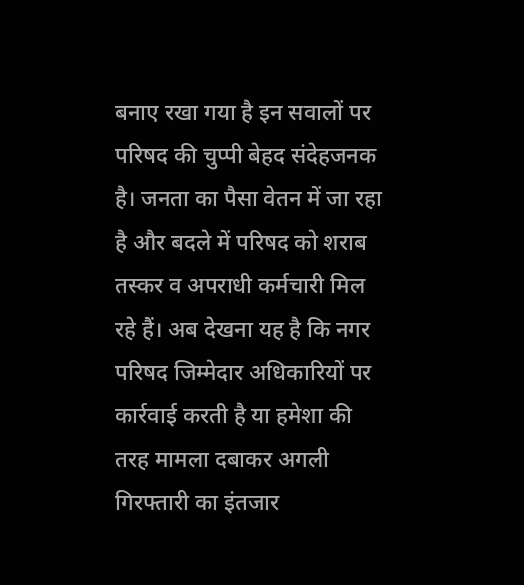बनाए रखा गया है इन सवालों पर परिषद की चुप्पी बेहद संदेहजनक है। जनता का पैसा वेतन में जा रहा है और बदले में परिषद को शराब तस्कर व अपराधी कर्मचारी मिल रहे हैं। अब देखना यह है कि नगर परिषद जिम्मेदार अधिकारियों पर कार्रवाई करती है या हमेशा की तरह मामला दबाकर अगली गिरफ्तारी का इंतजार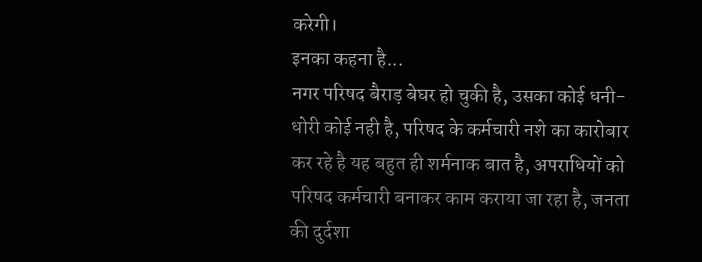करेगी।
इनका कहना है...
नगर परिषद बैराड़ बेघर हो चुकी है, उसका कोई धनी-धोरी कोई नही है, परिषद के कर्मचारी नशे का कारोबार कर रहे है यह बहुत ही शर्मनाक बात है, अपराधियों को परिषद कर्मचारी बनाकर काम कराया जा रहा है, जनता की दुर्दशा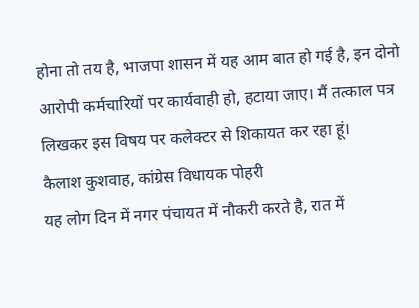होना तो तय है, भाजपा शासन में यह आम बात हो गई है, इन दोनो आरोपी कर्मचारियों पर कार्यवाही हो, हटाया जाए। मैं तत्काल पत्र लिखकर इस विषय पर कलेक्टर से शिकायत कर रहा हूं।
कैलाश कुशवाह, कांग्रेस विधायक पोहरी
यह लोग दिन में नगर पंचायत में नौकरी करते है, रात में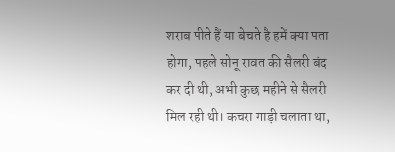शराब पीते हैं या बेचते है हमें क्या पता होगा, पहले सोनू रावत की सैलरी बंद कर दी थी, अभी कुछ महीने से सैलरी मिल रही थी। कचरा गाड़ी चलाता था,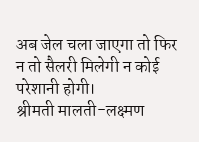अब जेल चला जाएगा तो फिर न तो सैलरी मिलेगी न कोई परेशानी होगी।
श्रीमती मालती-लक्ष्मण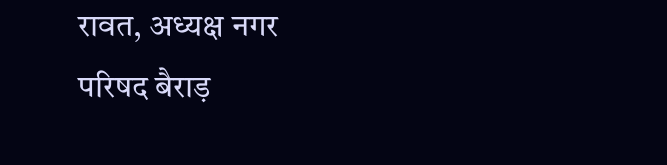रावत, अध्यक्ष नगर परिषद बैराड़